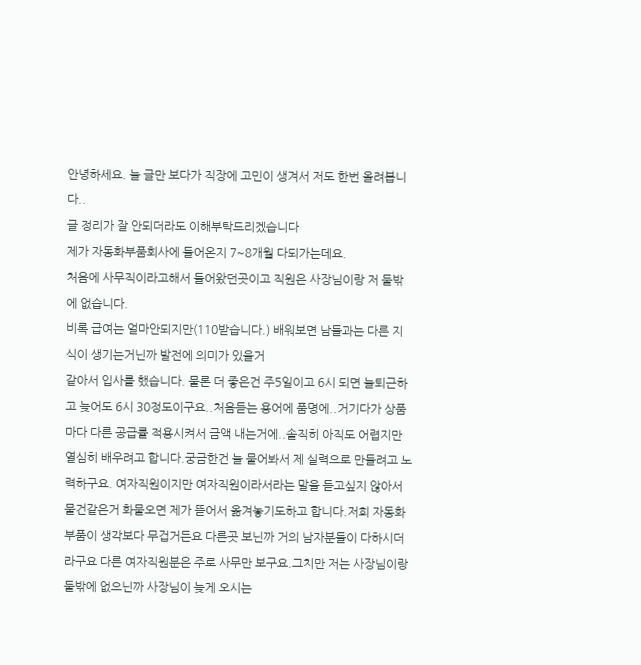안녕하세요. 늘 글만 보다가 직장에 고민이 생겨서 저도 한번 올려봅니다..
글 정리가 잘 안되더라도 이해부탁드리겠습니다
제가 자동화부품회사에 들어온지 7~8개월 다되가는데요.
처음에 사무직이라고해서 들어왔던곳이고 직원은 사장님이랑 저 둘밖에 없습니다.
비록 급여는 얼마안되지만(110받습니다.) 배워보면 남들과는 다른 지식이 생기는거닌까 발전에 의미가 있을거
같아서 입사를 했습니다. 물론 더 좋은건 주5일이고 6시 되면 늘퇴근하고 늦어도 6시 30정도이구요..처음듣는 용어에 품명에..거기다가 상품마다 다른 공급률 적용시켜서 금액 내는거에..솔직히 아직도 어렵지만 열심히 배우려고 합니다.궁금한건 늘 물어봐서 제 실력으로 만들려고 노력하구요. 여자직원이지만 여자직원이라서라는 말을 듣고싶지 않아서 물건같은거 화물오면 제가 뜯어서 옮겨놓기도하고 합니다.저희 자동화 부품이 생각보다 무겁거든요 다른곳 보닌까 거의 남자분들이 다하시더라구요 다른 여자직원분은 주로 사무만 보구요.그치만 저는 사장님이랑 둘밖에 없으닌까 사장님이 늦게 오시는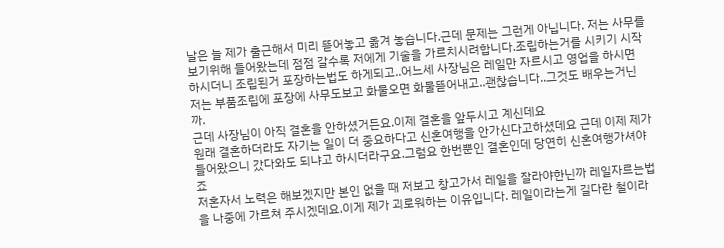날은 늘 제가 출근해서 미리 뜯어놓고 옮겨 놓습니다.근데 문제는 그런게 아닙니다. 저는 사무를 보기위해 들어왔는데 점점 갈수록 저에게 기술을 가르치시려합니다.조립하는거를 시키기 시작하시더니 조립된거 포장하는법도 하게되고..어느세 사장님은 레일만 자르시고 영업을 하시면 저는 부품조립에 포장에 사무도보고 화물오면 화물뜯어내고..괜찮습니다..그것도 배우는거닌까.
근데 사장님이 아직 결혼을 안하셨거든요.이제 결혼을 앞두시고 계신데요
원래 결혼하더라도 자기는 일이 더 중요하다고 신혼여행을 안가신다고하셨데요 근데 이제 제가 들어왔으니 갔다와도 되냐고 하시더라구요.그럼요 한번뿐인 결혼인데 당연히 신혼여행가셔야죠
저혼자서 노력은 해보겠지만 본인 없을 때 저보고 창고가서 레일을 잘라야한닌까 레일자르는법을 나중에 가르쳐 주시겠데요.이게 제가 괴로워하는 이유입니다. 레일이라는게 길다란 철이라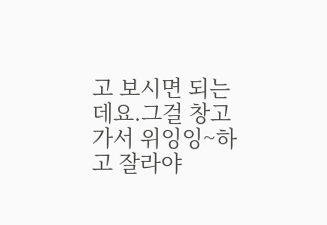고 보시면 되는데요.그걸 창고가서 위잉잉~하고 잘라야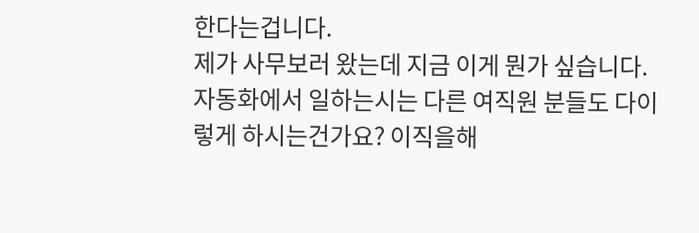한다는겁니다.
제가 사무보러 왔는데 지금 이게 뭔가 싶습니다.자동화에서 일하는시는 다른 여직원 분들도 다이렇게 하시는건가요? 이직을해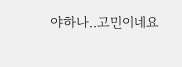야하나..고민이네요